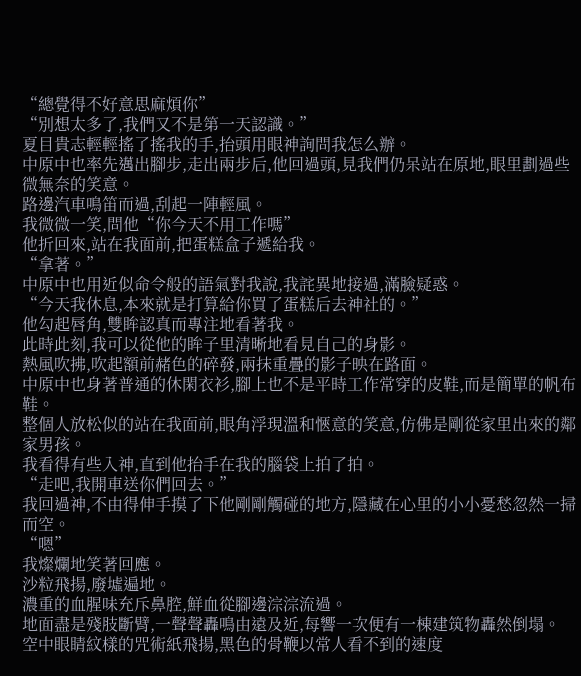“總覺得不好意思麻煩你”
“別想太多了,我們又不是第一天認識。”
夏目貴志輕輕搖了搖我的手,抬頭用眼神詢問我怎么辦。
中原中也率先邁出腳步,走出兩步后,他回過頭,見我們仍呆站在原地,眼里劃過些微無奈的笑意。
路邊汽車鳴笛而過,刮起一陣輕風。
我微微一笑,問他“你今天不用工作嗎”
他折回來,站在我面前,把蛋糕盒子遞給我。
“拿著。”
中原中也用近似命令般的語氣對我說,我詫異地接過,滿臉疑惑。
“今天我休息,本來就是打算給你買了蛋糕后去神社的。”
他勾起唇角,雙眸認真而專注地看著我。
此時此刻,我可以從他的眸子里清晰地看見自己的身影。
熱風吹拂,吹起額前赭色的碎發,兩抹重疊的影子映在路面。
中原中也身著普通的休閑衣衫,腳上也不是平時工作常穿的皮鞋,而是簡單的帆布鞋。
整個人放松似的站在我面前,眼角浮現溫和愜意的笑意,仿佛是剛從家里出來的鄰家男孩。
我看得有些入神,直到他抬手在我的腦袋上拍了拍。
“走吧,我開車送你們回去。”
我回過神,不由得伸手摸了下他剛剛觸碰的地方,隱藏在心里的小小憂愁忽然一掃而空。
“嗯”
我燦爛地笑著回應。
沙粒飛揚,廢墟遍地。
濃重的血腥味充斥鼻腔,鮮血從腳邊淙淙流過。
地面盡是殘肢斷臂,一聲聲轟鳴由遠及近,每響一次便有一棟建筑物轟然倒塌。
空中眼睛紋樣的咒術紙飛揚,黑色的骨鞭以常人看不到的速度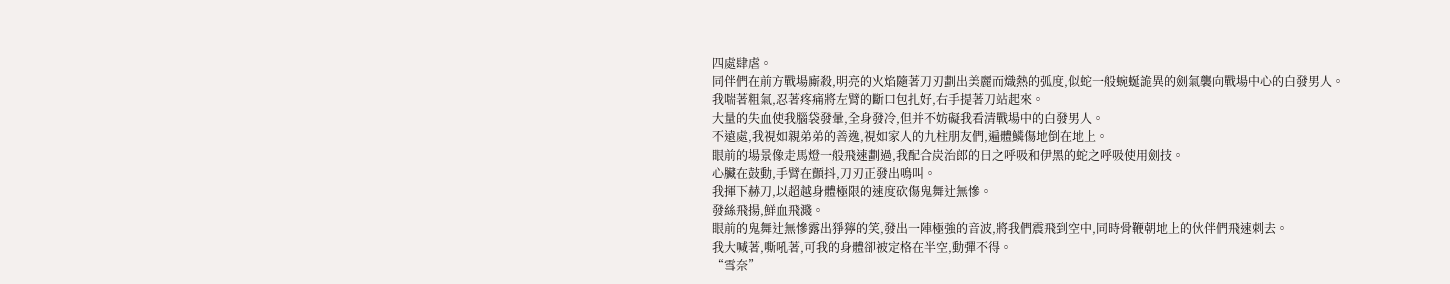四處肆虐。
同伴們在前方戰場廝殺,明亮的火焰隨著刀刃劃出美麗而熾熱的弧度,似蛇一般蜿蜒詭異的劍氣襲向戰場中心的白發男人。
我喘著粗氣,忍著疼痛將左臂的斷口包扎好,右手提著刀站起來。
大量的失血使我腦袋發暈,全身發冷,但并不妨礙我看清戰場中的白發男人。
不遠處,我視如親弟弟的善逸,視如家人的九柱朋友們,遍體鱗傷地倒在地上。
眼前的場景像走馬燈一般飛速劃過,我配合炭治郎的日之呼吸和伊黑的蛇之呼吸使用劍技。
心臟在鼓動,手臂在顫抖,刀刃正發出鳴叫。
我揮下赫刀,以超越身體極限的速度砍傷鬼舞辻無慘。
發絲飛揚,鮮血飛濺。
眼前的鬼舞辻無慘露出猙獰的笑,發出一陣極強的音波,將我們震飛到空中,同時骨鞭朝地上的伙伴們飛速刺去。
我大喊著,嘶吼著,可我的身體卻被定格在半空,動彈不得。
“雪奈”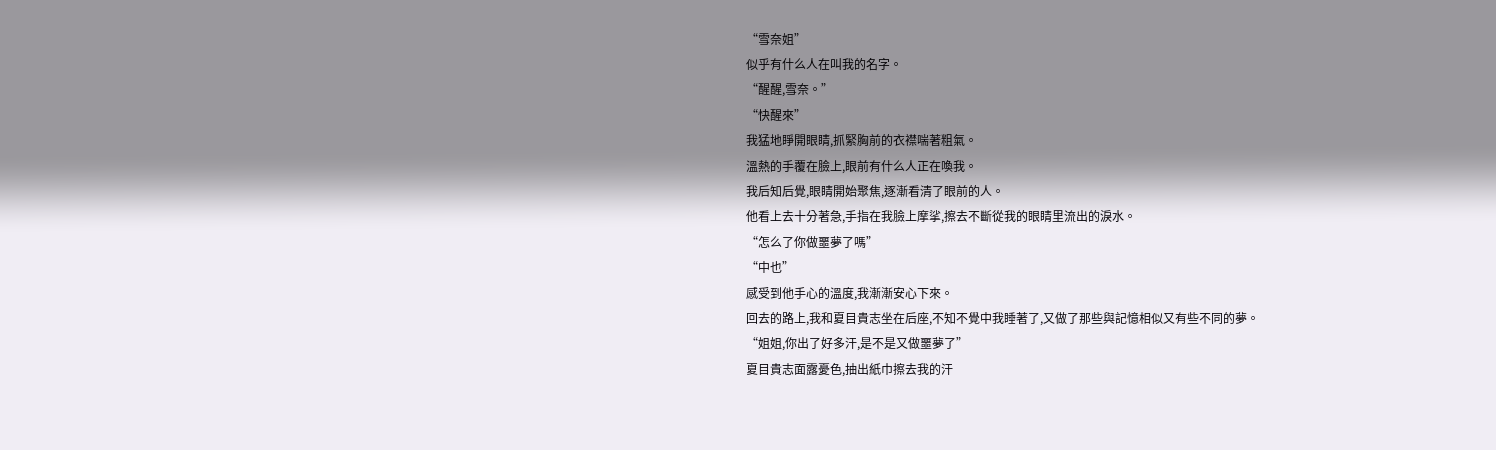“雪奈姐”
似乎有什么人在叫我的名字。
“醒醒,雪奈。”
“快醒來”
我猛地睜開眼睛,抓緊胸前的衣襟喘著粗氣。
溫熱的手覆在臉上,眼前有什么人正在喚我。
我后知后覺,眼睛開始聚焦,逐漸看清了眼前的人。
他看上去十分著急,手指在我臉上摩挲,擦去不斷從我的眼睛里流出的淚水。
“怎么了你做噩夢了嗎”
“中也”
感受到他手心的溫度,我漸漸安心下來。
回去的路上,我和夏目貴志坐在后座,不知不覺中我睡著了,又做了那些與記憶相似又有些不同的夢。
“姐姐,你出了好多汗,是不是又做噩夢了”
夏目貴志面露憂色,抽出紙巾擦去我的汗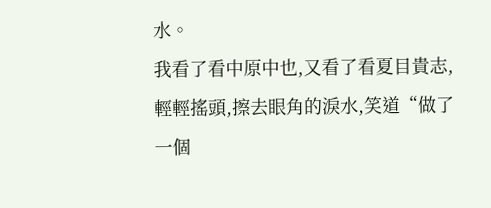水。
我看了看中原中也,又看了看夏目貴志,輕輕搖頭,擦去眼角的淚水,笑道“做了一個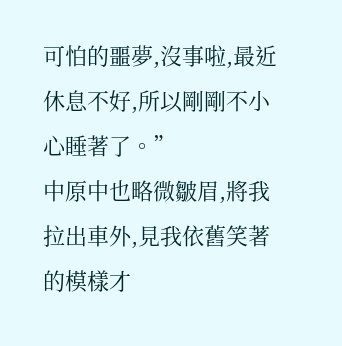可怕的噩夢,沒事啦,最近休息不好,所以剛剛不小心睡著了。”
中原中也略微皺眉,將我拉出車外,見我依舊笑著的模樣才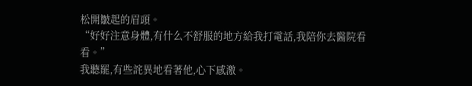松開皺起的眉頭。
“好好注意身體,有什么不舒服的地方給我打電話,我陪你去醫院看看。”
我聽罷,有些詫異地看著他,心下感激。